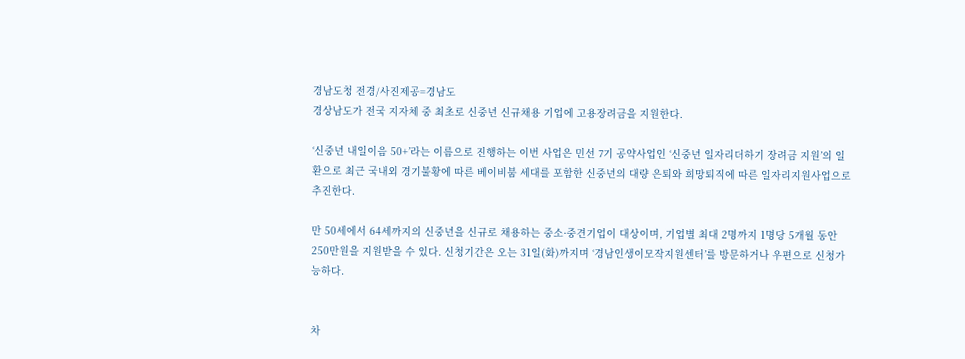경남도청 전경/사진제공=경남도
경상남도가 전국 지자체 중 최초로 신중년 신규채용 기업에 고용장려금을 지원한다.

‘신중년 내일이음 50+’라는 이름으로 진행하는 이번 사업은 민선 7기 공약사업인 ‘신중년 일자리더하기 장려금 지원’의 일환으로 최근 국내외 경기불황에 따른 베이비붐 세대를 포함한 신중년의 대량 은퇴와 희망퇴직에 따른 일자리지원사업으로 추진한다.

만 50세에서 64세까지의 신중년을 신규로 채용하는 중소·중견기업이 대상이며, 기업별 최대 2명까지 1명당 5개월 동안 250만원을 지원받을 수 있다. 신청기간은 오는 31일(화)까지며 ‘경남인생이모작지원센터’를 방문하거나 우편으로 신청가능하다.


차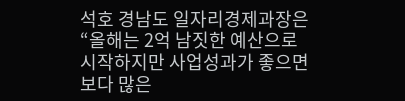석호 경남도 일자리경제과장은 “올해는 2억 남짓한 예산으로 시작하지만 사업성과가 좋으면 보다 많은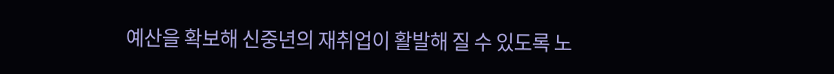예산을 확보해 신중년의 재취업이 활발해 질 수 있도록 노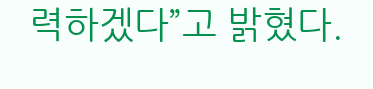력하겠다”고 밝혔다.